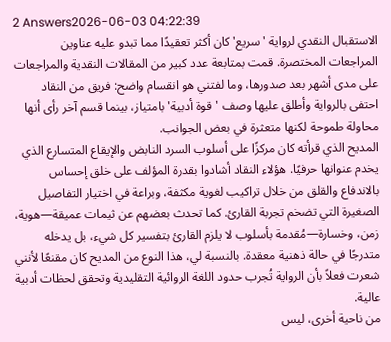2 Answers2026-06-03 04:22:39
الاستقبال النقدي لرواية 'سريع' كان أكثر تعقيدًا مما تبدو عليه عناوين المراجعات المختصرة. قمت بمتابعة عدد كبير من المقالات النقدية والمراجعات على مدى أشهر بعد صدورها، وما لفتني هو انقسام واضح: فريق من النقاد احتفى بالرواية وأطلق عليها وصف 'قوة أدبية' بامتياز، بينما قسم آخر رأى أنها محاولة طموحة لكنها متعثرة في بعض الجوانب.
المديح الذي قرأته كان مركزًا على أسلوب السرد النابض والإيقاع المتسارع الذي يخدم عنوانها حرفيًا. هؤلاء النقاد أشادوا بقدرة المؤلف على خلق إحساس بالاندفاع والقلق من خلال تراكيب لغوية مكثفة، وبراعة في اختيار التفاصيل الصغيرة التي تضخم تجربة القارئ. كما تحدث بعضهم عن ثيمات عميقة—هوية، زمن، وخسارة—مُقدمة بأسلوب لا يلزم القارئ بتفسير كل شيء، بل يدخله متدرجًا في حالة ذهنية معقدة. بالنسبة لي، هذا النوع من المديح كان مقنعًا لأنني شعرت فعلاً بأن الرواية تُجرب حدود اللغة الروائية التقليدية وتحقق لحظات أدبية عالية.
من ناحية أخرى، ليس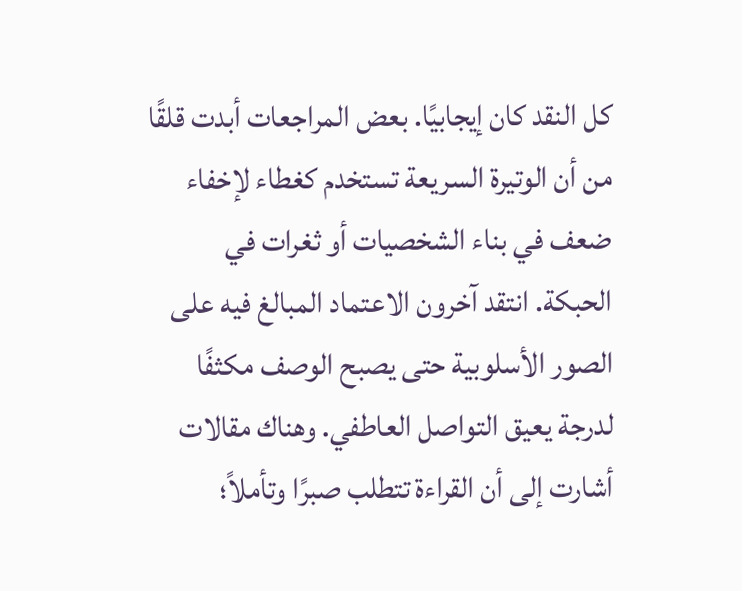كل النقد كان إيجابيًا. بعض المراجعات أبدت قلقًا من أن الوتيرة السريعة تستخدم كغطاء لإخفاء ضعف في بناء الشخصيات أو ثغرات في الحبكة. انتقد آخرون الاعتماد المبالغ فيه على الصور الأسلوبية حتى يصبح الوصف مكثفًا لدرجة يعيق التواصل العاطفي. وهناك مقالات أشارت إلى أن القراءة تتطلب صبرًا وتأملاً؛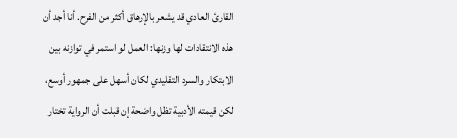القارئ العادي قد يشعر بالإرهاق أكثر من الفرح. أنا أجد أن هذه الانتقادات لها وزنها: العمل لو استمر في توازنه بين الابتكار والسرد التقليدي لكان أسهل على جمهور أوسع، لكن قيمته الأدبية تظل واضحة إن قبلت أن الرواية تختار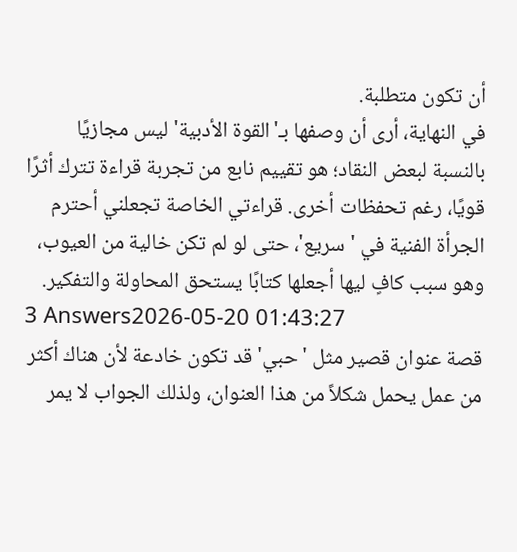أن تكون متطلبة.
في النهاية، أرى أن وصفها بـ'القوة الأدبية' ليس مجازيًا بالنسبة لبعض النقاد؛ هو تقييم نابع من تجربة قراءة تترك أثرًا قويًا، رغم تحفظات أخرى. قراءتي الخاصة تجعلني أحترم الجرأة الفنية في 'سريع'، حتى لو لم تكن خالية من العيوب، وهو سبب كافٍ ليها أجعلها كتابًا يستحق المحاولة والتفكير.
3 Answers2026-05-20 01:43:27
قصة عنوان قصير مثل 'حبي' قد تكون خادعة لأن هناك أكثر من عمل يحمل شكلاً من هذا العنوان، ولذلك الجواب لا يمر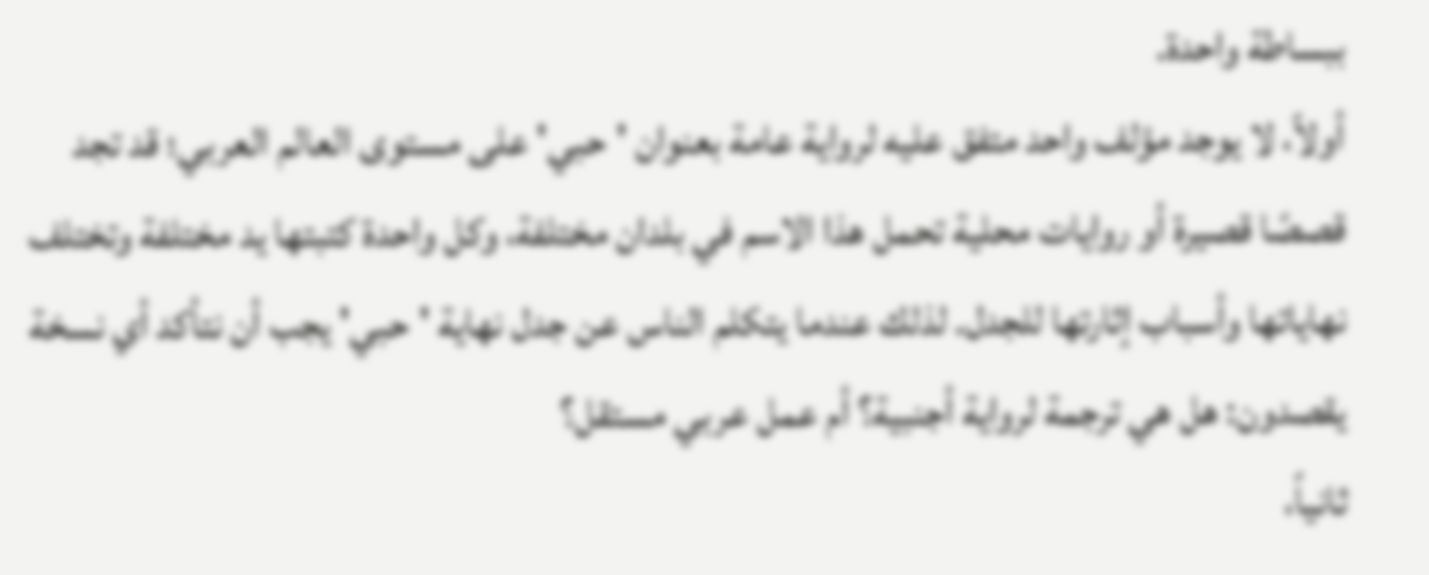ببساطة واحدة.
أولاً، لا يوجد مؤلف واحد متفق عليه لرواية عامة بعنوان 'حبي' على مستوى العالم العربي؛ قد تجد قصصًا قصيرة أو روايات محلية تحمل هذا الاسم في بلدان مختلفة، وكل واحدة كتبتها يد مختلفة وتختلف نهاياتها وأسباب إثارتها للجدل. لذلك عندما يتكلم الناس عن جدل نهاية 'حبي' يجب أن نتأكد أي نسخة يقصدون: هل هي ترجمة لرواية أجنبية؟ أم عمل عربي مستقل؟
ثانياً،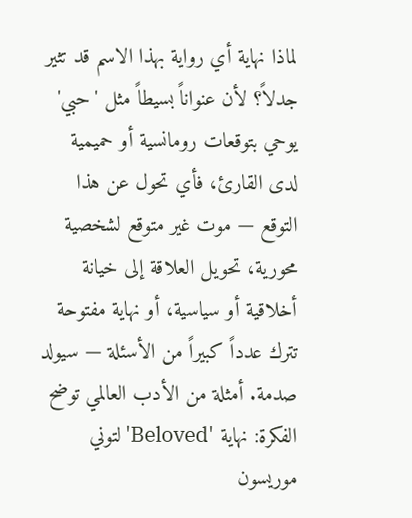لماذا نهاية أي رواية بهذا الاسم قد تثير جدلاً؟ لأن عنواناً بسيطاً مثل 'حبي' يوحي بتوقعات رومانسية أو حميمية لدى القارئ، فأي تحول عن هذا التوقع — موت غير متوقع لشخصية محورية، تحويل العلاقة إلى خيانة أخلاقية أو سياسية، أو نهاية مفتوحة تترك عدداً كبيراً من الأسئلة — سيولد صدمة. أمثلة من الأدب العالمي توضح الفكرة: نهاية 'Beloved' لتوني موريسون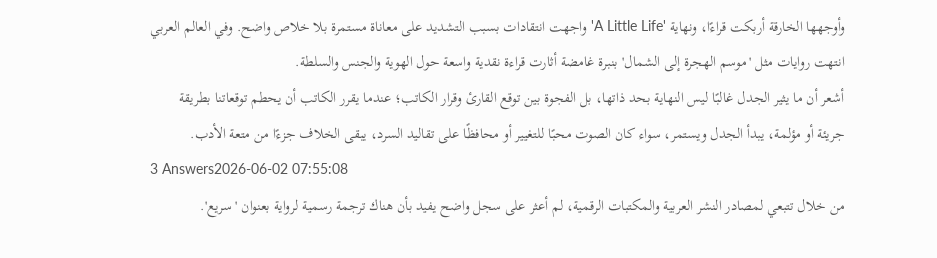وأوجهها الخارقة أربكت قراءًا، ونهاية 'A Little Life' واجهت انتقادات بسبب التشديد على معاناة مستمرة بلا خلاص واضح. وفي العالم العربي انتهت روايات مثل 'موسم الهجرة إلى الشمال' بنبرة غامضة أثارت قراءة نقدية واسعة حول الهوية والجنس والسلطة.
أشعر أن ما يثير الجدل غالبًا ليس النهاية بحد ذاتها، بل الفجوة بين توقع القارئ وقرار الكاتب؛ عندما يقرر الكاتب أن يحطم توقعاتنا بطريقة جريئة أو مؤلمة، يبدأ الجدل ويستمر، سواء كان الصوت محبًا للتغيير أو محافظًا على تقاليد السرد، يبقى الخلاف جزءًا من متعة الأدب.
3 Answers2026-06-02 07:55:08
من خلال تتبعي لمصادر النشر العربية والمكتبات الرقمية، لم أعثر على سجل واضح يفيد بأن هناك ترجمة رسمية لرواية بعنوان 'سريع'.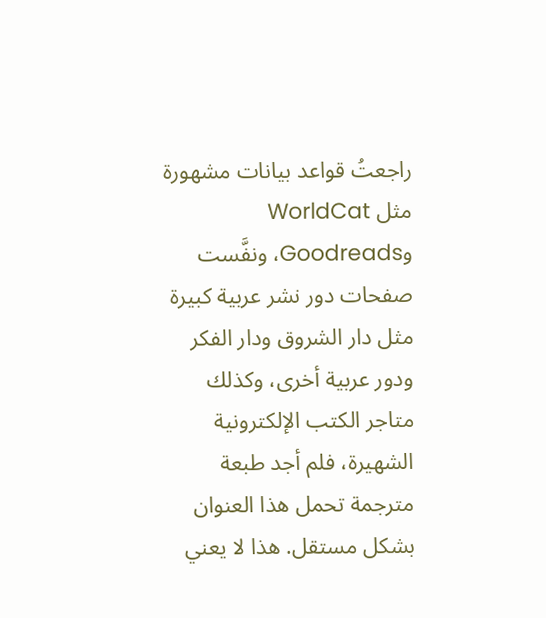راجعتُ قواعد بيانات مشهورة مثل WorldCat وGoodreads، ونفَّست صفحات دور نشر عربية كبيرة مثل دار الشروق ودار الفكر ودور عربية أخرى، وكذلك متاجر الكتب الإلكترونية الشهيرة، فلم أجد طبعة مترجمة تحمل هذا العنوان بشكل مستقل. هذا لا يعني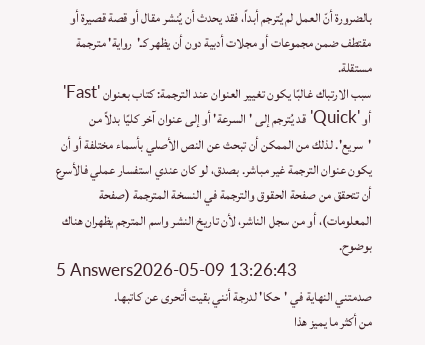بالضرورة أنّ العمل لم يُترجم أبداً، فقد يحدث أن يُنشر مقال أو قصة قصيرة أو مقتطف ضمن مجموعات أو مجلات أدبية دون أن يظهر كـ'رواية' مترجمة مستقلة.
سبب الارتباك غالبًا يكون تغيير العنوان عند الترجمة: كتاب بعنوان 'Fast' أو 'Quick' قد يُترجم إلى 'السرعة' أو إلى عنوان آخر كليًا بدلاً من 'سريع'. لذلك من الممكن أن تبحث عن النص الأصلي بأسماء مختلفة أو أن يكون عنوان الترجمة غير مباشر. بصدق، لو كان عندي استفسار عملي فالأسرع أن تتحقق من صفحة الحقوق والترجمة في النسخة المترجمة (صفحة المعلومات)، أو من سجل الناشر، لأن تاريخ النشر واسم المترجم يظهران هناك بوضوح.
5 Answers2026-05-09 13:26:43
صدمتني النهاية في 'حكا' لدرجة أنني بقيت أتحرى عن كاتبها.
من أكثر ما يميز هذا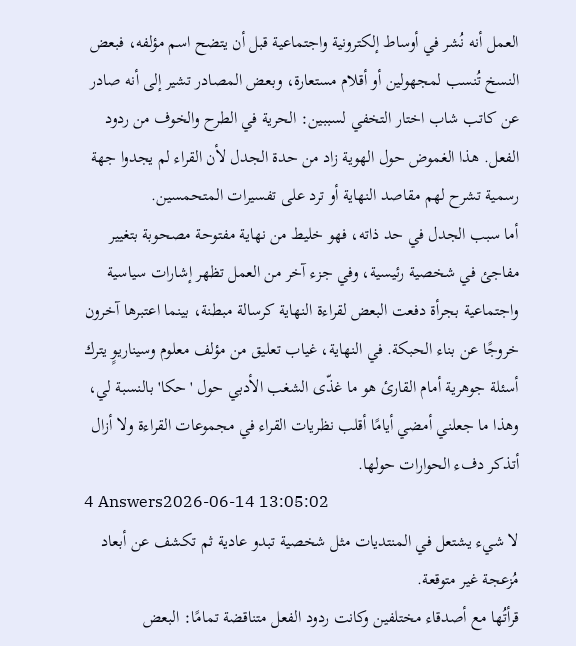العمل أنه نُشر في أوساط إلكترونية واجتماعية قبل أن يتضح اسم مؤلفه، فبعض النسخ تُنسب لمجهولين أو أقلام مستعارة، وبعض المصادر تشير إلى أنه صادر عن كاتب شاب اختار التخفي لسببين: الحرية في الطرح والخوف من ردود الفعل. هذا الغموض حول الهوية زاد من حدة الجدل لأن القراء لم يجدوا جهة رسمية تشرح لهم مقاصد النهاية أو ترد على تفسيرات المتحمسين.
أما سبب الجدل في حد ذاته، فهو خليط من نهاية مفتوحة مصحوبة بتغيير مفاجئ في شخصية رئيسية، وفي جزء آخر من العمل تظهر إشارات سياسية واجتماعية بجرأة دفعت البعض لقراءة النهاية كرسالة مبطنة، بينما اعتبرها آخرون خروجًا عن بناء الحبكة. في النهاية، غياب تعليق من مؤلف معلوم وسيناريوٍ يترك أسئلة جوهرية أمام القارئ هو ما غذّى الشغب الأدبي حول 'حكا' بالنسبة لي، وهذا ما جعلني أمضي أيامًا أقلب نظريات القراء في مجموعات القراءة ولا أزال أتذكر دفء الحوارات حولها.
4 Answers2026-06-14 13:05:02
لا شيء يشتعل في المنتديات مثل شخصية تبدو عادية ثم تكشف عن أبعاد مُزعجة غير متوقعة.
قرأتُها مع أصدقاء مختلفين وكانت ردود الفعل متناقضة تمامًا: البعض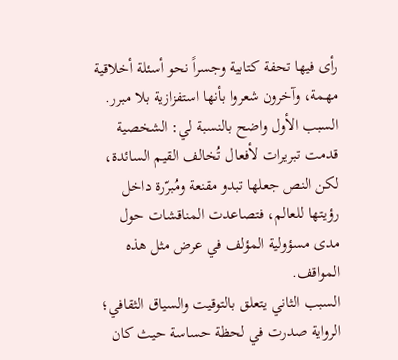رأى فيها تحفة كتابية وجسراً نحو أسئلة أخلاقية مهمة، وآخرون شعروا بأنها استفزازية بلا مبرر. السبب الأول واضح بالنسبة لي: الشخصية قدمت تبريرات لأفعال تُخالف القيم السائدة، لكن النص جعلها تبدو مقنعة ومُبرّرة داخل رؤيتها للعالم، فتصاعدت المناقشات حول مدى مسؤولية المؤلف في عرض مثل هذه المواقف.
السبب الثاني يتعلق بالتوقيت والسياق الثقافي؛ الرواية صدرت في لحظة حساسة حيث كان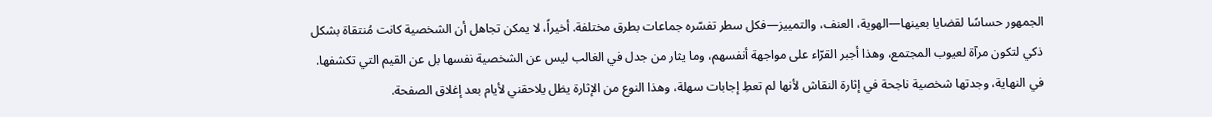الجمهور حساسًا لقضايا بعينها—الهوية، العنف، والتمييز—فكل سطر تفسّره جماعات بطرق مختلفة. أخيراً، لا يمكن تجاهل أن الشخصية كانت مُنتقاة بشكل ذكي لتكون مرآة لعيوب المجتمع، وهذا أجبر القرّاء على مواجهة أنفسهم، وما يثار من جدل في الغالب ليس عن الشخصية نفسها بل عن القيم التي تكشفها.
في النهاية، وجدتها شخصية ناجحة في إثارة النقاش لأنها لم تعطِ إجابات سهلة، وهذا النوع من الإثارة يظل يلاحقني لأيام بعد إغلاق الصفحة.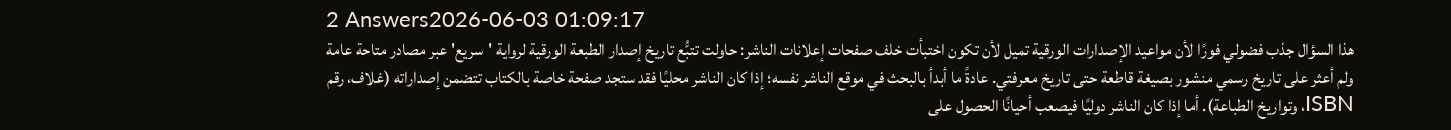2 Answers2026-06-03 01:09:17
هذا السؤال جذب فضولي فورًا لأن مواعيد الإصدارات الورقية تميل لأن تكون اختبأت خلف صفحات إعلانات الناشر: حاولت تتبُّع تاريخ إصدار الطبعة الورقية لرواية 'سريع' عبر مصادر متاحة عامة ولم أعثر على تاريخ رسمي منشور بصيغة قاطعة حتى تاريخ معرفتي. عادةً ما أبدأ بالبحث في موقع الناشر نفسه؛ إذا كان الناشر محليًا فقد ستجد صفحة خاصة بالكتاب تتضمن إصداراته (غلاف، رقم ISBN، وتواريخ الطباعة). أما إذا كان الناشر دوليًا فيصعب أحيانًا الحصول على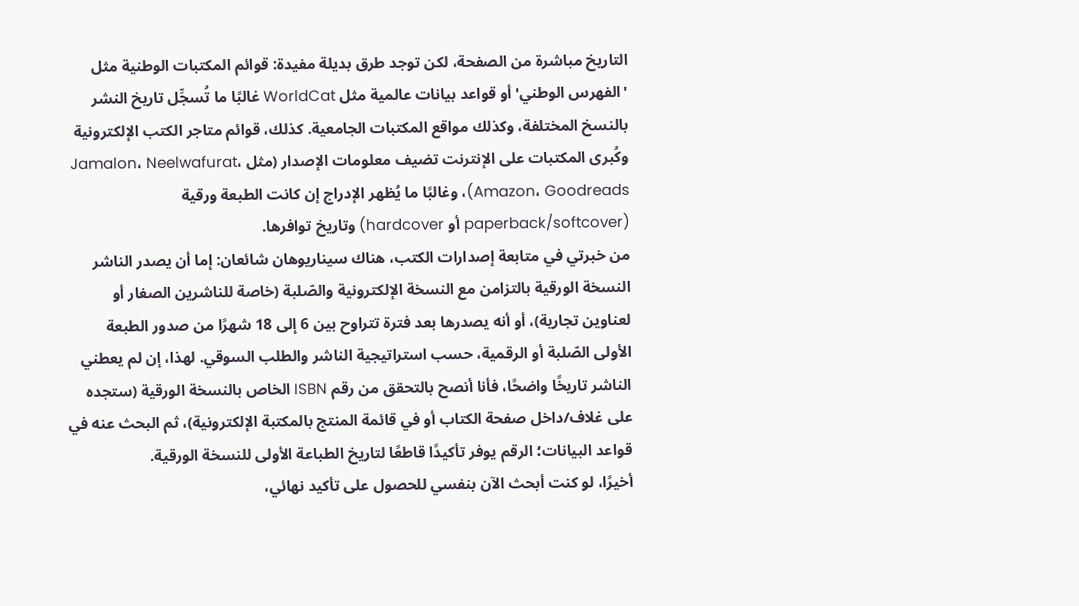التاريخ مباشرة من الصفحة، لكن توجد طرق بديلة مفيدة: قوائم المكتبات الوطنية مثل 'الفهرس الوطني' أو قواعد بيانات عالمية مثل WorldCat غالبًا ما تُسجِّل تاريخ النشر بالنسخ المختلفة، وكذلك مواقع المكتبات الجامعية. كذلك، قوائم متاجر الكتب الإلكترونية وكُبرى المكتبات على الإنترنت تضيف معلومات الإصدار (مثل Jamalon، Neelwafurat، Amazon، Goodreads)، وغالبًا ما يُظهر الإدراج إن كانت الطبعة ورقية (paperback/softcover أو hardcover) وتاريخ توافرها.
من خبرتي في متابعة إصدارات الكتب، هناك سيناريوهان شائعان: إما أن يصدر الناشر النسخة الورقية بالتزامن مع النسخة الإلكترونية والصّلبة (خاصة للناشرين الصغار أو لعناوين تجارية)، أو أنه يصدرها بعد فترة تتراوح بين 6 إلى 18 شهرًا من صدور الطبعة الأولى الصّلبة أو الرقمية، حسب استراتيجية الناشر والطلب السوقي. لهذا، إن لم يعطني الناشر تاريخًا واضحًا، فأنا أنصح بالتحقق من رقم ISBN الخاص بالنسخة الورقية (ستجده على غلاف/داخل صفحة الكتاب أو في قائمة المنتج بالمكتبة الإلكترونية)، ثم البحث عنه في قواعد البيانات؛ الرقم يوفر تأكيدًا قاطعًا لتاريخ الطباعة الأولى للنسخة الورقية.
أخيرًا، لو كنت أبحث الآن بنفسي للحصول على تأكيد نهائي،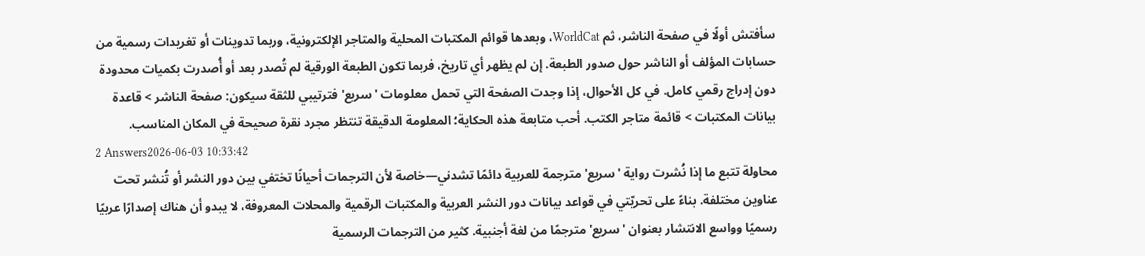سأفتش أولًا في صفحة الناشر، ثم WorldCat، وبعدها قوائم المكتبات المحلية والمتاجر الإلكترونية، وربما تدوينات أو تغريدات رسمية من حسابات المؤلف أو الناشر حول صدور الطبعة. إن لم يظهر أي تاريخ، فربما تكون الطبعة الورقية لم تُصدر بعد أو أُصدرت بكميات محدودة دون إدراج رقمي كامل. في كل الأحوال، إذا وجدت الصفحة التي تحمل معلومات 'سريع' فترتيبي للثقة سيكون: صفحة الناشر > قاعدة بيانات المكتبات > قائمة متاجر الكتب. أحب متابعة هذه الحكاية؛ المعلومة الدقيقة تنتظر مجرد نقرة صحيحة في المكان المناسب.
2 Answers2026-06-03 10:33:42
محاولة تتبع ما إذا نُشرت رواية 'سريع' مترجمة للعربية دائمًا تشدني—خاصة لأن الترجمات أحيانًا تختفي بين دور النشر أو تُنشر تحت عناوين مختلفة. بناءً على تحريّتي في قواعد بيانات دور النشر العربية والمكتبات الرقمية والمحلات المعروفة، لا يبدو أن هناك إصدارًا عربيًا رسميًا وواسع الانتشار بعنوان 'سريع' مترجمًا من لغة أجنبية. كثير من الترجمات الرسمية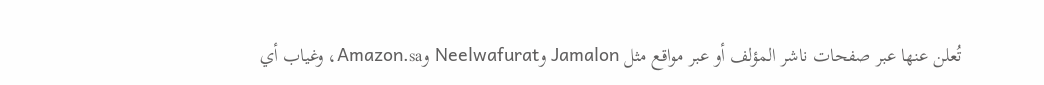تُعلن عنها عبر صفحات ناشر المؤلف أو عبر مواقع مثل Jamalon وNeelwafurat وAmazon.sa، وغياب أي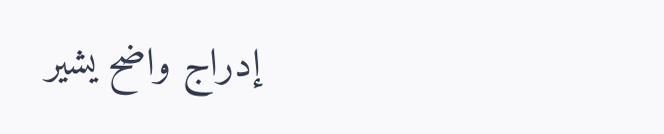إدراج واضح يشير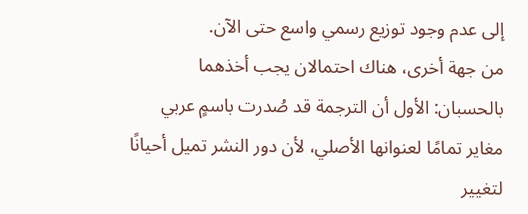إلى عدم وجود توزيع رسمي واسع حتى الآن.
من جهة أخرى، هناك احتمالان يجب أخذهما بالحسبان: الأول أن الترجمة قد صُدرت باسمٍ عربي مغاير تمامًا لعنوانها الأصلي، لأن دور النشر تميل أحيانًا لتغيير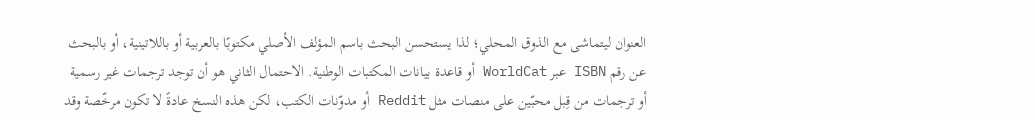العنوان ليتماشى مع الذوق المحلي؛ لذا يستحسن البحث باسم المؤلف الأصلي مكتوبًا بالعربية أو باللاتينية، أو بالبحث عن رقم ISBN عبر WorldCat أو قاعدة بيانات المكتبات الوطنية. الاحتمال الثاني هو أن توجد ترجمات غير رسمية أو ترجمات من قِبل محبّين على منصات مثل Reddit أو مدوّنات الكتب، لكن هذه النسخ عادةً لا تكون مرخّصة وقد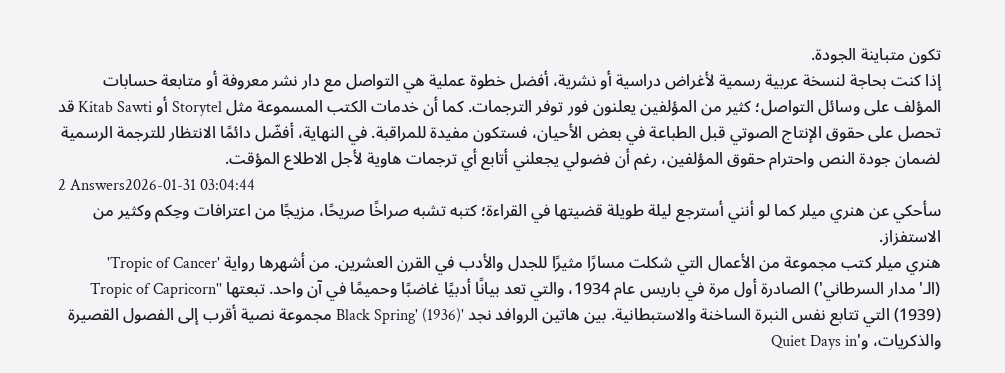تكون متباينة الجودة.
إذا كنت بحاجة لنسخة عربية رسمية لأغراض دراسية أو نشرية، أفضل خطوة عملية هي التواصل مع دار نشر معروفة أو متابعة حسابات المؤلف على وسائل التواصل؛ كثير من المؤلفين يعلنون فور توفر الترجمات. كما أن خدمات الكتب المسموعة مثل Storytel أو Kitab Sawti قد تحصل على حقوق الإنتاج الصوتي قبل الطباعة في بعض الأحيان، فستكون مفيدة للمراقبة. في النهاية، أفضّل دائمًا الانتظار للترجمة الرسمية لضمان جودة النص واحترام حقوق المؤلفين، رغم أن فضولي يجعلني أتابع أي ترجمات هاوية لأجل الاطلاع المؤقت.
2 Answers2026-01-31 03:04:44
سأحكي عن هنري ميلر كما لو أنني أسترجع ليلة طويلة قضيتها في القراءة؛ كتبه تشبه صراخًا صريحًا، مزيجًا من اعترافات وحِكم وكثير من الاستفزاز.
هنري ميلر كتب مجموعة من الأعمال التي شكلت مسارًا مثيرًا للجدل والأدب في القرن العشرين. من أشهرها رواية 'Tropic of Cancer' (الـ'مدار السرطاني') الصادرة أول مرة في باريس عام 1934، والتي تعد بيانًا أدبيًا غاضبًا وحميمًا في آن واحد. تبعتها 'Tropic of Capricorn' (1939) التي تتابع نفس النبرة الساخنة والاستبطانية. بين هاتين الروافد نجد 'Black Spring' (1936) مجموعة نصية أقرب إلى الفصول القصيرة والذكريات، و'Quiet Days in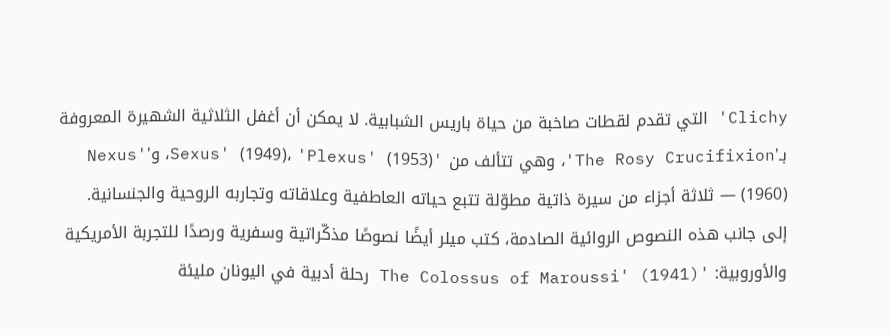Clichy' التي تقدم لقطات صاخبة من حياة باريس الشبابية. لا يمكن أن أغفل الثلاثية الشهيرة المعروفة بـ'The Rosy Crucifixion'، وهي تتألف من 'Sexus' (1949)، 'Plexus' (1953)، و'Nexus' (1960) — ثلاثة أجزاء من سيرة ذاتية مطوّلة تتبع حياته العاطفية وعلاقاته وتجاربه الروحية والجنسانية.
إلى جانب هذه النصوص الروائية الصادمة، كتب ميلر أيضًا نصوصًا مذكّراتية وسفرية ورصدًا للتجربة الأمريكية والأوروبية: 'The Colossus of Maroussi' (1941) رحلة أدبية في اليونان مليئة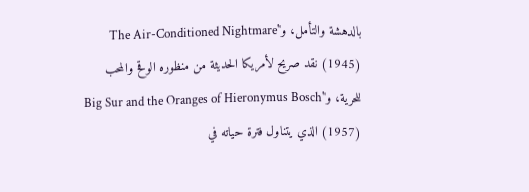بالدهشة والتأمل، و'The Air-Conditioned Nightmare' (1945) نقد صريح لأمريكا الحديثة من منظوره الوقح والمحب للحرية، و'Big Sur and the Oranges of Hieronymus Bosch' (1957) الذي يتناول فترة حياته في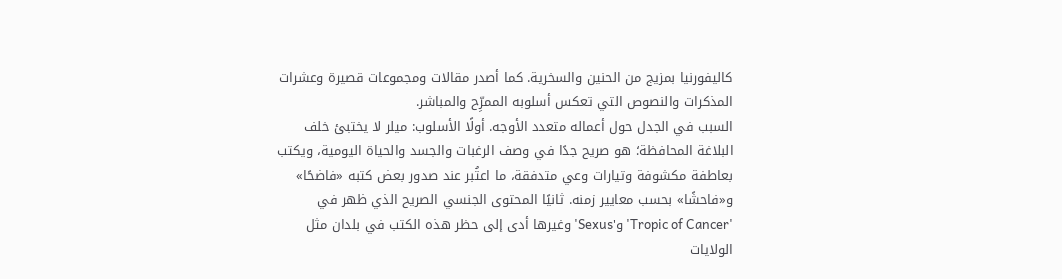كاليفورنيا بمزيج من الحنين والسخرية. كما أصدر مقالات ومجموعات قصيرة وعشرات المذكرات والنصوص التي تعكس أسلوبه الممرِّح والمباشر.
السبب في الجدل حول أعماله متعدد الأوجه. أولًا الأسلوب: ميلر لا يختبئ خلف البلاغة المحافظة؛ هو صريح جدًا في وصف الرغبات والجسد والحياة اليومية، ويكتب بعاطفة مكشوفة وتيارات وعي متدفقة، ما اعتُبر عند صدور بعض كتبه «فاضحًا» و«فاحشًا» بحسب معايير زمنه. ثانيًا المحتوى الجنسي الصريح الذي ظهر في 'Tropic of Cancer' و'Sexus' وغيرها أدى إلى حظر هذه الكتب في بلدان مثل الولايات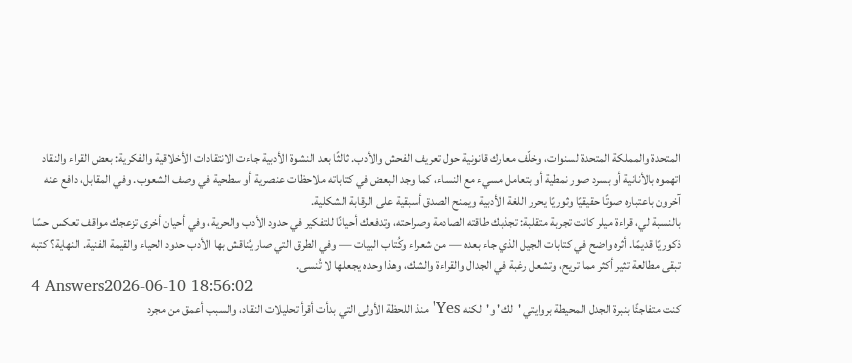المتحدة والمملكة المتحدة لسنوات، وخلّف معارك قانونية حول تعريف الفحش والأدب. ثالثًا بعد النشوة الأدبية جاءت الانتقادات الأخلاقية والفكرية: بعض القراء والنقاد اتهموه بالأنانية أو بسرد صور نمطية أو بتعامل مسيء مع النساء، كما وجد البعض في كتاباته ملاحظات عنصرية أو سطحية في وصف الشعوب. وفي المقابل، دافع عنه آخرون باعتباره صوتًا حقيقيًا وثوريًا يحرر اللغة الأدبية ويمنح الصدق أسبقية على الرقابة الشكلية.
بالنسبة لي، قراءة ميلر كانت تجربة متقلبة: تجذبك طاقته الصادمة وصراحته، وتدفعك أحيانًا للتفكير في حدود الأدب والحرية، وفي أحيان أخرى تزعجك مواقف تعكس حسًا ذكوريًا قديمًا. أثره واضح في كتابات الجيل الذي جاء بعده — من شعراء وكُتاب البيات — وفي الطرق التي صار يُناقش بها الأدب حدود الحياء والقيمة الفنية. النهاية؟ كتبه تبقى مطالعة تثير أكثر مما تريح، وتشعل رغبة في الجدال والقراءة والشك، وهذا وحده يجعلها لا تُنسى.
4 Answers2026-06-10 18:56:02
كنت متفاجئًا بنبرة الجدل المحيطة بروايتي 'لك' و'لكنه Yes' منذ اللحظة الأولى التي بدأت أقرأ تحليلات النقاد، والسبب أعمق من مجرد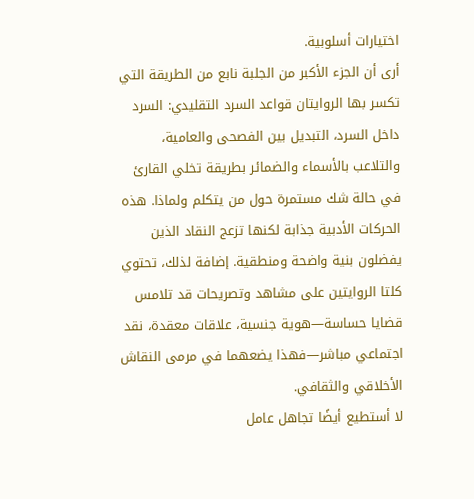اختيارات أسلوبية.
أرى أن الجزء الأكبر من الجلبة نابع من الطريقة التي تكسر بها الروايتان قواعد السرد التقليدي: السرد داخل السرد، التبديل بين الفصحى والعامية، والتلاعب بالأسماء والضمائر بطريقة تخلي القارئ في حالة شك مستمرة حول من يتكلم ولماذا. هذه الحركات الأدبية جذابة لكنها تزعج النقاد الذين يفضلون بنية واضحة ومنطقية. إضافة لذلك، تحتوي كلتا الروايتين على مشاهد وتصريحات قد تلامس قضايا حساسة—هوية جنسية، علاقات معقدة، نقد اجتماعي مباشر—فهذا يضعهما في مرمى النقاش الأخلاقي والثقافي.
لا أستطيع أيضًا تجاهل عامل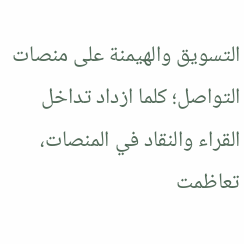التسويق والهيمنة على منصات التواصل؛ كلما ازداد تداخل القراء والنقاد في المنصات، تعاظمت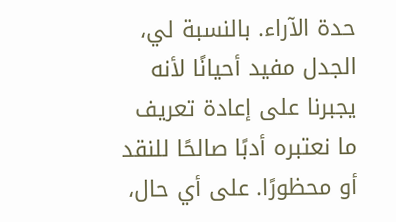حدة الآراء. بالنسبة لي، الجدل مفيد أحيانًا لأنه يجبرنا على إعادة تعريف ما نعتبره أدبًا صالحًا للنقد أو محظورًا. على أي حال،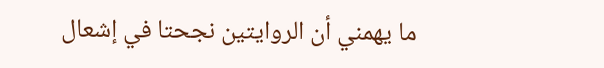ما يهمني أن الروايتين نجحتا في إشعال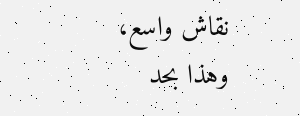نقاش واسع، وهذا بحد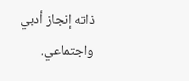ذاته إنجاز أدبي واجتماعي.